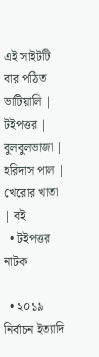এই সাইটটি বার পঠিত
ভাটিয়ালি | টইপত্তর | বুলবুলভাজা | হরিদাস পাল | খেরোর খাতা | বই
  • টইপত্তর  নাটক

  • ২০১৯ নির্বাচন ইত্যাদি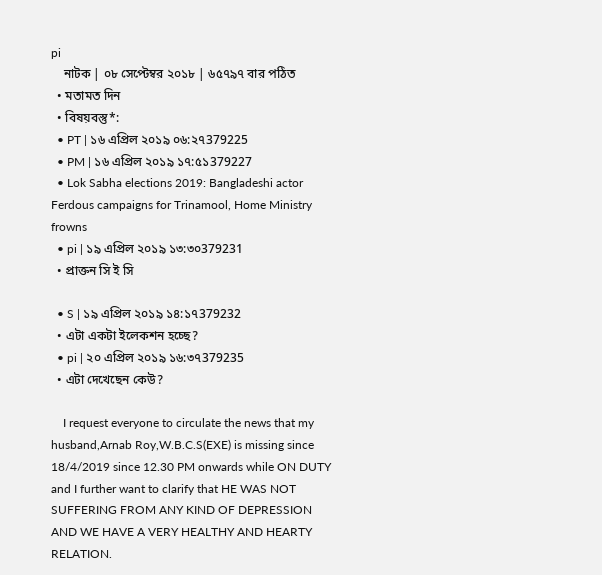pi
    নাটক | ০৮ সেপ্টেম্বর ২০১৮ | ৬৫৭৯৭ বার পঠিত
  • মতামত দিন
  • বিষয়বস্তু*:
  • PT | ১৬ এপ্রিল ২০১৯ ০৬:২৭379225
  • PM | ১৬ এপ্রিল ২০১৯ ১৭:৫১379227
  • Lok Sabha elections 2019: Bangladeshi actor Ferdous campaigns for Trinamool, Home Ministry frowns
  • pi | ১৯ এপ্রিল ২০১৯ ১৩:৩০379231
  • প্রাক্তন সি ই সি

  • S | ১৯ এপ্রিল ২০১৯ ১৪:১৭379232
  • এটা একটা ইলেকশন হচ্ছে?
  • pi | ২০ এপ্রিল ২০১৯ ১৬:৩৭379235
  • এটা দেখেছেন কেউ?

    I request everyone to circulate the news that my husband,Arnab Roy,W.B.C.S(EXE) is missing since 18/4/2019 since 12.30 PM onwards while ON DUTY and I further want to clarify that HE WAS NOT SUFFERING FROM ANY KIND OF DEPRESSION AND WE HAVE A VERY HEALTHY AND HEARTY RELATION.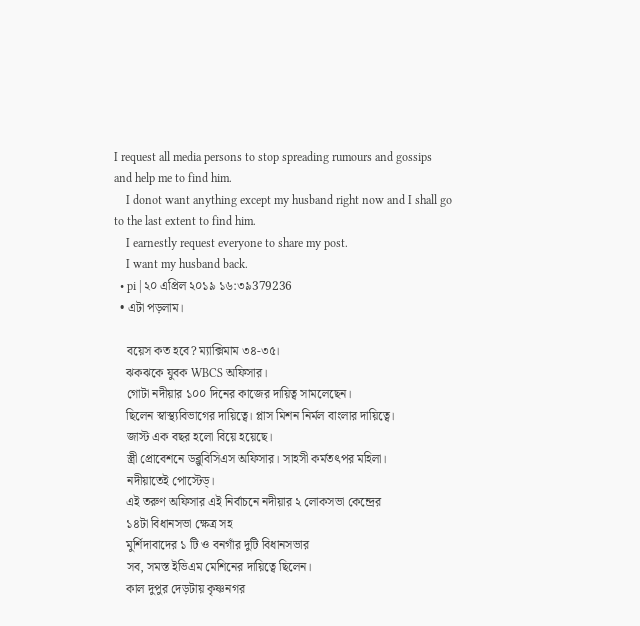I request all media persons to stop spreading rumours and gossips and help me to find him.
    I donot want anything except my husband right now and I shall go to the last extent to find him.
    I earnestly request everyone to share my post.
    I want my husband back.
  • pi | ২০ এপ্রিল ২০১৯ ১৬:৩৯379236
  • এটা পড়লাম।

    বয়েস কত হবে? ম্যাক্সিমাম ৩৪-৩৫।
    ঝকঝকে যুবক WBCS অফিসার।
    গোটা নদীয়ার ১০০ দিনের কাজের দায়িত্ব সামলেছেন।
    ছিলেন স্বাস্থ্যবিভাগের দায়িত্বে। প্লাস মিশন নির্মল বাংলার দায়িত্বে।
    জাস্ট এক বছর হলো বিয়ে হয়েছে।
    স্ত্রী প্রোবেশনে ডব্লুবিসিএস অফিসার। সাহসী কর্মতৎপর মহিলা।
    নদীয়াতেই পোস্টেড্।
    এই তরুণ অফিসার এই নির্বাচনে নদীয়ার ২ লোকসভা কেন্দ্রের
    ১৪টা বিধানসভা ক্ষেত্র সহ
    মুর্শিদাবাদের ১ টি ও বনগাঁর দুটি বিধানসভার
    সব, সমস্ত ইভিএম মেশিনের দায়িত্বে ছিলেন।
    কাল দুপুর দেড়টায় কৃষ্ণনগর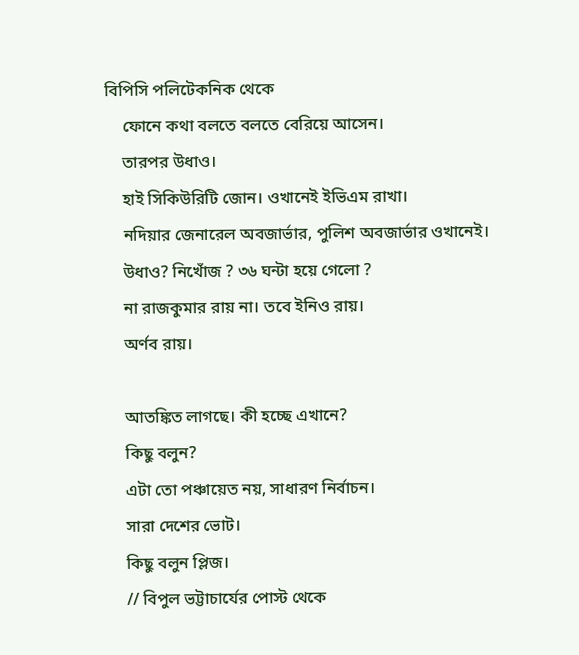বিপিসি পলিটেকনিক থেকে
    ফোনে কথা বলতে বলতে বেরিয়ে আসেন।
    তারপর উধাও।
    হাই সিকিউরিটি জোন। ওখানেই ইভিএম রাখা।
    নদিয়ার জেনারেল অবজার্ভার, পুলিশ অবজার্ভার ওখানেই।
    উধাও? নিখোঁজ ? ৩৬ ঘন্টা হয়ে গেলো ?
    না রাজকুমার রায় না। তবে ইনিও রায়।
    অর্ণব রায়।

    আতঙ্কিত লাগছে। কী হচ্ছে এখানে?
    কিছু বলুন?
    এটা তো পঞ্চায়েত নয়, সাধারণ নির্বাচন।
    সারা দেশের ভোট।
    কিছু বলুন প্লিজ।
    // বিপুল ভট্টাচার্যের পোস্ট থেকে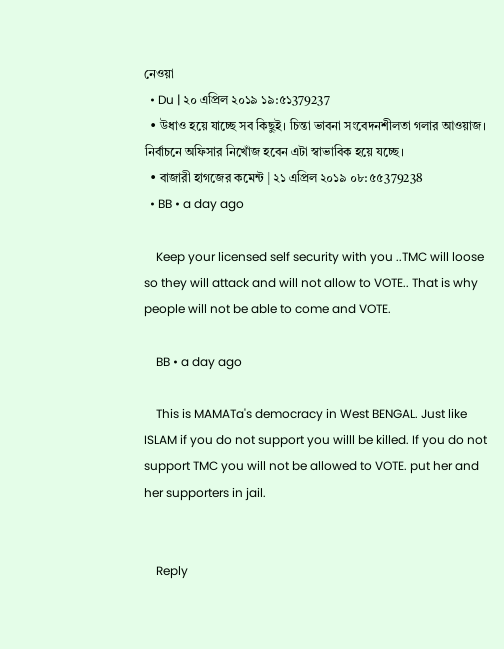নেওয়া
  • Du | ২০ এপ্রিল ২০১৯ ১৯:৫১379237
  • উধাও হয়ে যাচ্ছে সব কিছুই। চিন্তা ভাবনা সংবেদনশীলতা গলার আওয়াজ। নির্বাচনে অফিসার নিখোঁজ হবেন এটা স্বাভাবিক হয়ে যচ্ছে।
  • বাজারী হাগজের কমেন্ট | ২১ এপ্রিল ২০১৯ ০৮:৫৫379238
  • BB • a day ago

    Keep your licensed self security with you ..TMC will loose so they will attack and will not allow to VOTE.. That is why people will not be able to come and VOTE.

    BB • a day ago

    This is MAMATa's democracy in West BENGAL. Just like ISLAM if you do not support you willl be killed. If you do not support TMC you will not be allowed to VOTE. put her and her supporters in jail.


    Reply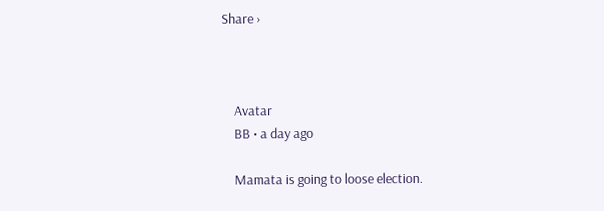Share ›



    Avatar
    BB • a day ago

    Mamata is going to loose election.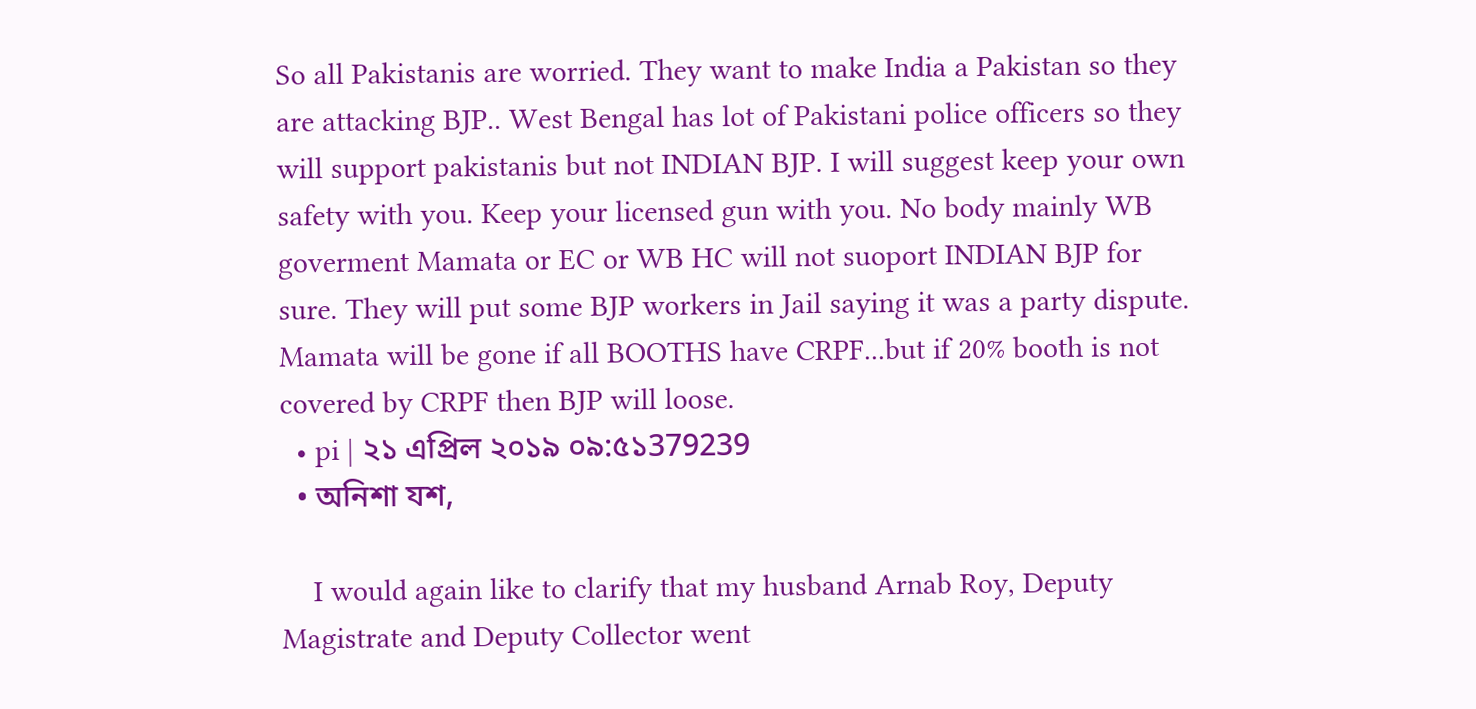So all Pakistanis are worried. They want to make India a Pakistan so they are attacking BJP.. West Bengal has lot of Pakistani police officers so they will support pakistanis but not INDIAN BJP. I will suggest keep your own safety with you. Keep your licensed gun with you. No body mainly WB goverment Mamata or EC or WB HC will not suoport INDIAN BJP for sure. They will put some BJP workers in Jail saying it was a party dispute. Mamata will be gone if all BOOTHS have CRPF...but if 20% booth is not covered by CRPF then BJP will loose.
  • pi | ২১ এপ্রিল ২০১৯ ০৯:৫১379239
  • অনিশা যশ,

    I would again like to clarify that my husband Arnab Roy, Deputy Magistrate and Deputy Collector went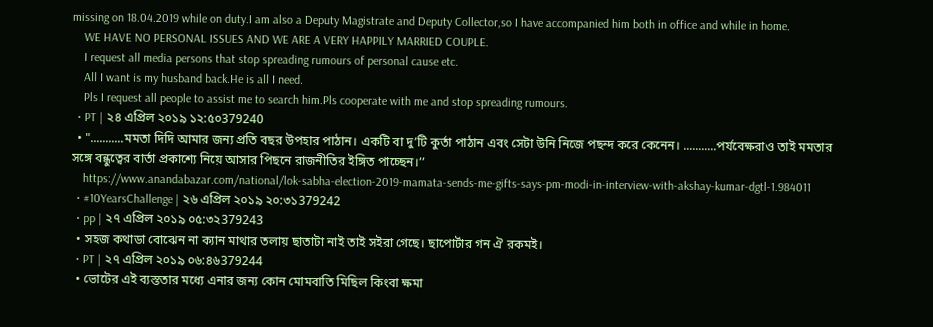missing on 18.04.2019 while on duty.I am also a Deputy Magistrate and Deputy Collector,so I have accompanied him both in office and while in home.
    WE HAVE NO PERSONAL ISSUES AND WE ARE A VERY HAPPILY MARRIED COUPLE.
    I request all media persons that stop spreading rumours of personal cause etc.
    All I want is my husband back.He is all I need.
    Pls I request all people to assist me to search him.Pls cooperate with me and stop spreading rumours.
  • PT | ২৪ এপ্রিল ২০১৯ ১২:৫০379240
  • "...........মমতা দিদি আমার জন্য প্রতি বছর উপহার পাঠান। একটি বা দু’টি কুর্তা পাঠান এবং সেটা উনি নিজে পছন্দ করে কেনেন। ...........পর্যবেক্ষরাও তাই মমতার সঙ্গে বন্ধুত্বের বার্তা প্রকাশ্যে নিয়ে আসার পিছনে রাজনীতির ইঙ্গিত পাচ্ছেন।’’
    https://www.anandabazar.com/national/lok-sabha-election-2019-mamata-sends-me-gifts-says-pm-modi-in-interview-with-akshay-kumar-dgtl-1.984011
  • #10YearsChallenge | ২৬ এপ্রিল ২০১৯ ২০:৩১379242
  • pp | ২৭ এপ্রিল ২০১৯ ০৫:৩২379243
  • সহজ কথাডা বোঝেন না ক্যান মাথার তলায় ছাতাটা নাই তাই সইরা গেছে। ছাপোর্টার গন ঐ রকমই।
  • PT | ২৭ এপ্রিল ২০১৯ ০৬:৪৬379244
  • ভোটের এই ব্যস্ততার মধ্যে এনার জন্য কোন মোমবাতি মিছিল কিংবা ক্ষমা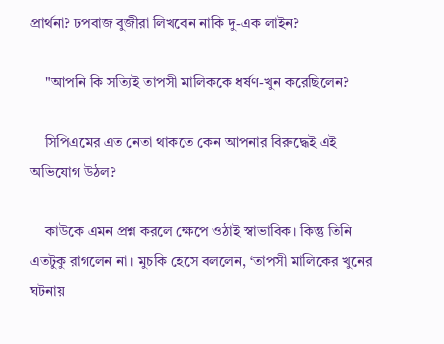প্রার্থনা? ঢপবাজ বুজীরা লিখবেন নাকি দু-এক লাইন?

    "আপনি কি সত্যিই তাপসী মালিককে ধর্ষণ-খুন করেছিলেন?

    সিপিএমের এত নেতা থাকতে কেন আপনার বিরুদ্ধেই এই অভিযোগ উঠল?

    কাউকে এমন প্রশ্ন করলে ক্ষেপে ওঠাই স্বাভাবিক। কিন্তু তিনি এতটুকু রাগলেন না। মুচকি হেসে বললেন, ‘তাপসী মালিকের খুনের ঘটনায়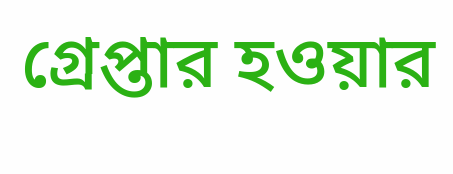গ্রেপ্তার হওয়ার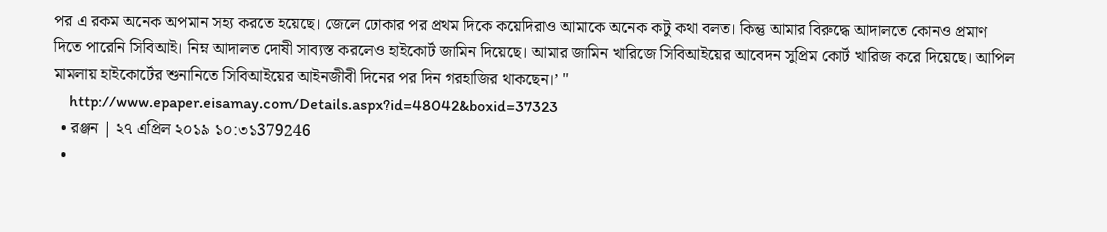পর এ রকম অনেক অপমান সহ্য করতে হয়েছে। জেলে ঢোকার পর প্রথম দিকে কয়েদিরাও আমাকে অনেক কটু কথা বলত। কিন্তু আমার বিরুদ্ধে আদালতে কোনও প্রমাণ দিতে পারেনি সিবিআই। নিম্ন আদালত দোষী সাব্যস্ত করলেও হাইকোর্ট জামিন দিয়েছে। আমার জামিন খারিজে সিবিআইয়ের আবেদন সুপ্রিম কোর্ট খারিজ করে দিয়েছে। আপিল মামলায় হাইকোর্টের শুনানিতে সিবিআইয়ের আইনজীবী দিনের পর দিন গরহাজির থাকছেন।’ "
    http://www.epaper.eisamay.com/Details.aspx?id=48042&boxid=37323
  • রঞ্জন | ২৭ এপ্রিল ২০১৯ ১০:৩১379246
  •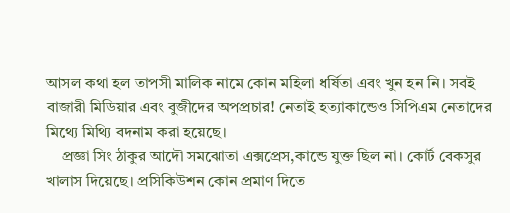আসল কথা হল তাপসী মালিক নামে কোন মহিলা ধর্ষিতা এবং খুন হন নি। সবই বাজারী মিডিয়ার এবং বুজীদের অপপ্রচার! নেতাই হত্যাকান্ডেও সিপিএম নেতাদের মিথ্যে মিথ্যি বদনাম করা হয়েছে।
    প্রজ্ঞা সিং ঠাকুর আদৌ সমঝোতা এক্সপ্রেস,কান্ডে যুক্ত ছিল না। কোর্ট বেকসুর খালাস দিয়েছে। প্রসিকিউশন কোন প্রমাণ দিতে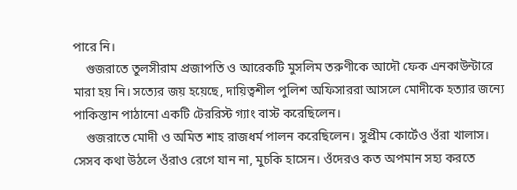পারে নি।
    গুজরাতে তুলসীরাম প্রজাপতি ও আরেকটি মুসলিম তরুণীকে আদৌ ফেক এনকাউন্টারে মারা হয় নি। সত্যের জয় হয়েছে, দায়িত্বশীল পুলিশ অফিসাররা আসলে মোদীকে হত্যার জন্যে পাকিস্তান পাঠানো একটি টেররিস্ট গ্যাং বাস্ট করেছিলেন।
    গুজরাতে মোদী ও অমিত শাহ রাজধর্ম পালন করেছিলেন। সুপ্রীম কোর্টেও ওঁরা খালাস। সেসব কথা উঠলে ওঁরাও রেগে যান না, মুচকি হাসেন। ওঁদেরও কত অপমান সহ্য করতে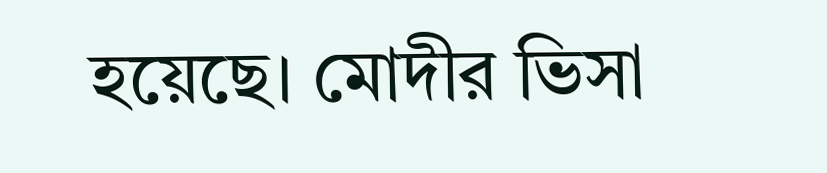হয়েছে। মোদীর ভিসা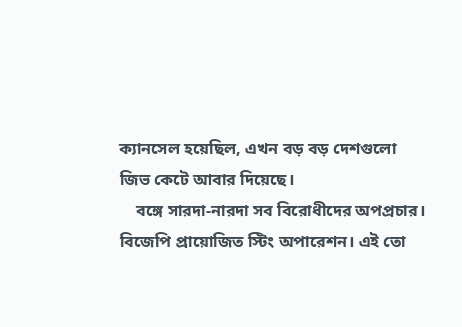ক্যানসেল হয়েছিল, এখন বড় বড় দেশগুলো জিভ কেটে আবার দিয়েছে।
    বঙ্গে সারদা-নারদা সব বিরোধীদের অপপ্রচার। বিজেপি প্রায়োজিত স্টিং অপারেশন। এই তো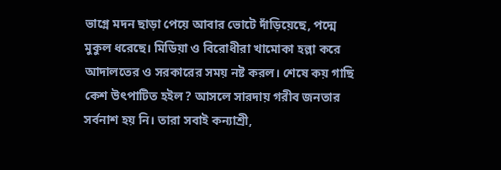ভাগ্নে মদন ছাড়া পেয়ে আবার ভোটে দাঁড়িয়েছে, পদ্মে মুকুল ধরেছে। মিডিয়া ও বিরোধীরা খামোকা হল্লা করে আদালতের ও সরকারের সময় নষ্ট করল। শেষে কয় গাছি কেশ উৎপাটিত হইল? আসলে সারদায় গরীব জনতার সর্বনাশ হয় নি। তারা সবাই কন্যাশ্রী,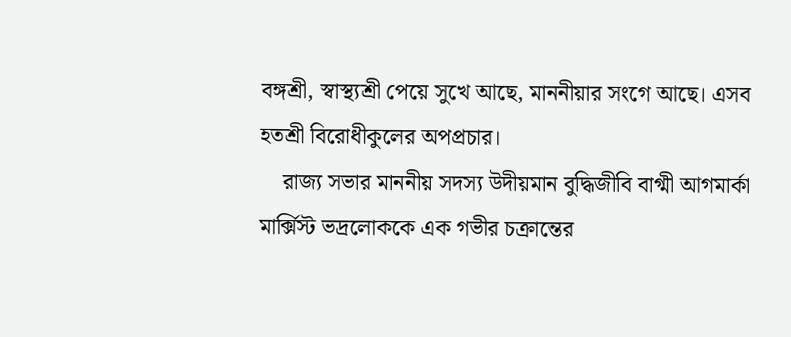বঙ্গশ্রী, স্বাস্থ্যশ্রী পেয়ে সুখে আছে, মাননীয়ার সংগে আছে। এসব হতশ্রী বিরোধীকুলের অপপ্রচার।
    রাজ্য সভার মাননীয় সদস্য উদীয়মান বুদ্ধিজীবি বাগ্মী আগমার্কা মার্ক্সিস্ট ভদ্রলোককে এক গভীর চক্রান্তের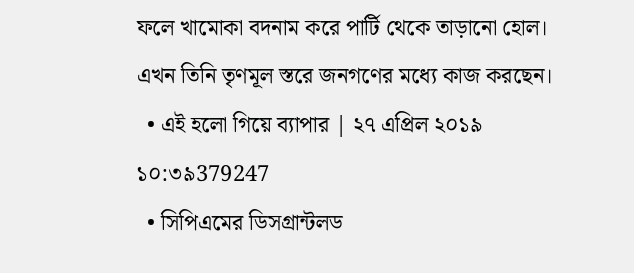ফলে খামোকা বদনাম করে পার্টি থেকে তাড়ানো হোল। এখন তিনি তৃণমূল স্তরে জনগণের মধ্যে কাজ করছেন।
  • এই হলো গিয়ে ব্যাপার | ২৭ এপ্রিল ২০১৯ ১০:৩৯379247
  • সিপিএমের ডিসগ্রান্টলড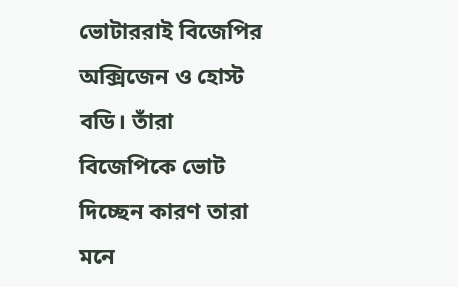ভোটাররাই বিজেপির অক্সিজেন ও হোস্ট বডি। তাঁরা বিজেপিকে ভোট দিচ্ছেন কারণ তারা মনে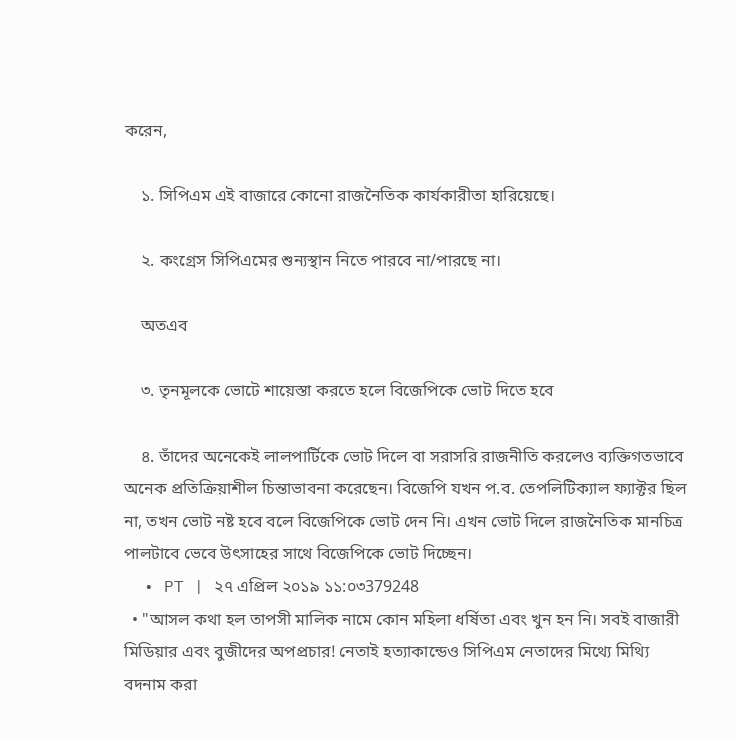করেন,

    ১. সিপিএম এই বাজারে কোনো রাজনৈতিক কার্যকারীতা হারিয়েছে।

    ২. কংগ্রেস সিপিএমের শুন্যস্থান নিতে পারবে না/পারছে না।

    অতএব

    ৩. তৃনমূলকে ভোটে শায়েস্তা করতে হলে বিজেপিকে ভোট দিতে হবে

    ৪. তাঁদের অনেকেই লালপার্টিকে ভোট দিলে বা সরাসরি রাজনীতি করলেও ব্যক্তিগতভাবে অনেক প্রতিক্রিয়াশীল চিন্তাভাবনা করেছেন। বিজেপি যখন প.ব. তেপলিটিক্যাল ফ্যাক্টর ছিল না, তখন ভোট নষ্ট হবে বলে বিজেপিকে ভোট দেন নি। এখন ভোট দিলে রাজনৈতিক মানচিত্র পালটাবে ভেবে উৎসাহের সাথে বিজেপিকে ভোট দিচ্ছেন।
  • PT | ২৭ এপ্রিল ২০১৯ ১১:০৩379248
  • "আসল কথা হল তাপসী মালিক নামে কোন মহিলা ধর্ষিতা এবং খুন হন নি। সবই বাজারী মিডিয়ার এবং বুজীদের অপপ্রচার! নেতাই হত্যাকান্ডেও সিপিএম নেতাদের মিথ্যে মিথ্যি বদনাম করা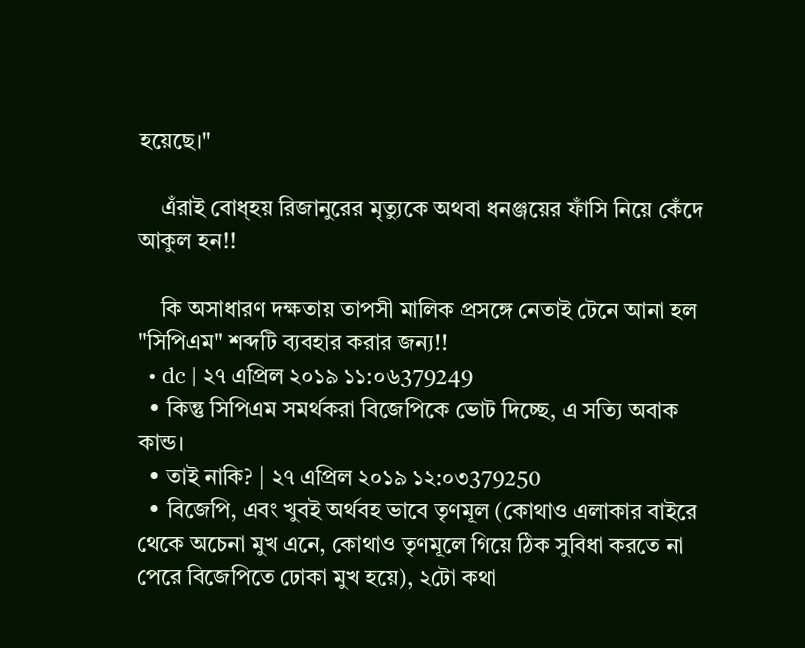হয়েছে।"

    এঁরাই বোধ্হয় রিজানুরের মৃত্যুকে অথবা ধনঞ্জয়ের ফাঁসি নিয়ে কেঁদে আকুল হন!!

    কি অসাধারণ দক্ষতায় তাপসী মালিক প্রসঙ্গে নেতাই টেনে আনা হল "সিপিএম" শব্দটি ব্যবহার করার জন্য!!
  • dc | ২৭ এপ্রিল ২০১৯ ১১:০৬379249
  • কিন্তু সিপিএম সমর্থকরা বিজেপিকে ভোট দিচ্ছে, এ সত্যি অবাক কান্ড।
  • তাই নাকি? | ২৭ এপ্রিল ২০১৯ ১২:০৩379250
  • বিজেপি, এবং খুবই অর্থবহ ভাবে তৃণমূল (কোথাও এলাকার বাইরে থেকে অচেনা মুখ এনে, কোথাও তৃণমূলে গিয়ে ঠিক সুবিধা করতে না পেরে বিজেপিতে ঢোকা মুখ হয়ে), ২টো কথা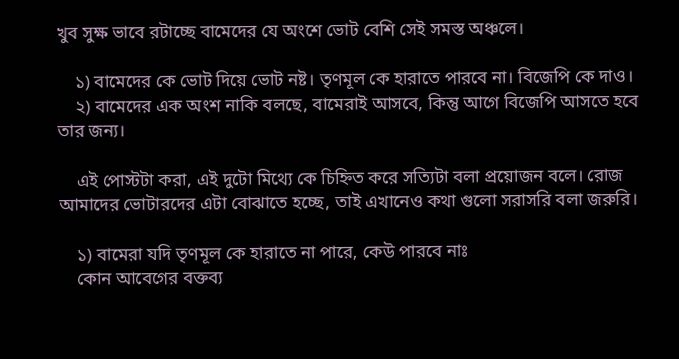খুব সুক্ষ ভাবে রটাচ্ছে বামেদের যে অংশে ভোট বেশি সেই সমস্ত অঞ্চলে।

    ১) বামেদের কে ভোট দিয়ে ভোট নষ্ট। তৃণমূল কে হারাতে পারবে না। বিজেপি কে দাও।
    ২) বামেদের এক অংশ নাকি বলছে, বামেরাই আসবে, কিন্তু আগে বিজেপি আসতে হবে তার জন্য।

    এই পোস্টটা করা, এই দুটো মিথ্যে কে চিহ্নিত করে সত্যিটা বলা প্রয়োজন বলে। রোজ আমাদের ভোটারদের এটা বোঝাতে হচ্ছে, তাই এখানেও কথা গুলো সরাসরি বলা জরুরি।

    ১) বামেরা যদি তৃণমূল কে হারাতে না পারে, কেউ পারবে নাঃ
    কোন আবেগের বক্তব্য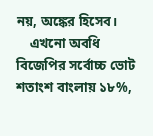নয়, অঙ্কের হিসেব।
    এখনো অবধি বিজেপির সর্বোচ্চ ভোট শতাংশ বাংলায় ১৮%,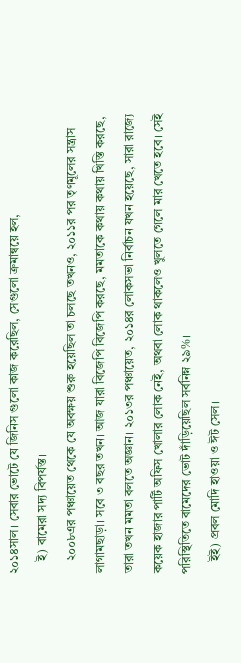২০১৪সাল। সেবার ভোটে যে জিনিস গুলো কাজ করেছিল, সেগুলো ক্রমান্বয়ে হল,
    ই) বামেরা সদ্য বিপর্যস্ত।
    ২০০৮এর পঞ্চায়েত থেকে যে অবক্ষয় শুরু হয়েছিল তা চলছে তখনও, ২০১১র পর তৃণমূলের সন্ত্রাস লাগামছাড়া। সবে ৩ বছর তখন। আজ যারা বিজেপি বিজেপি করছে, মমতাকে কথায় কথায় খিস্তি করছে, তারা তখন মমতা বলতে অজ্ঞান। ২০১৩র পঞ্চায়েত, ২০১৪র লোকসভা নির্বাচন যখন হয়েছে, সারা রাজ্যে কয়েক হাজার পার্টি অফিস খোলার লোক নেই, অথবা লোক থাকলেও খুলতে গেলে মার খেতে হবে। সেই পরিস্থিতিতে বামেদের ভোট দাঁড়িয়েছিল সর্বনিম্ন ২৯%।
    ইই) প্রবল মোদি হাওয়া ও ঈট সেল।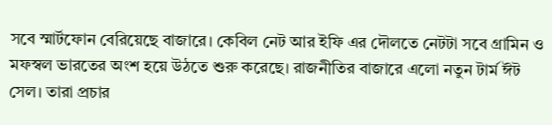সবে স্মার্টফোন বেরিয়েছে বাজারে। কেবিল নেট আর ইফি এর দৌলতে নেটটা সবে গ্রামিন ও মফস্বল ভারতের অংশ হয়ে উঠতে শুরু করেছে। রাজনীতির বাজারে এলো নতুন টার্ম ঈট সেল। তারা প্রচার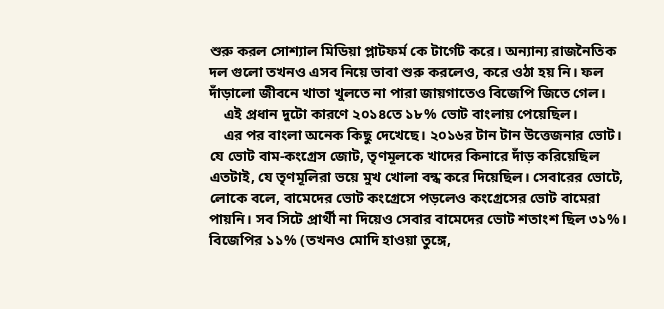শুরু করল সোশ্যাল মিডিয়া প্লাটফর্ম কে টার্গেট করে। অন্যান্য রাজনৈতিক দল গুলো তখনও এসব নিয়ে ভাবা শুরু করলেও, করে ওঠা হয় নি। ফল দাঁড়ালো জীবনে খাতা খুলতে না পারা জায়গাতেও বিজেপি জিতে গেল।
    এই প্রধান দুটো কারণে ২০১৪তে ১৮% ভোট বাংলায় পেয়েছিল।
    এর পর বাংলা অনেক কিছু দেখেছে। ২০১৬র টান টান উত্তেজনার ভোট। যে ভোট বাম-কংগ্রেস জোট, তৃণমূলকে খাদের কিনারে দাঁড় করিয়েছিল এতটাই, যে তৃণমূলিরা ভয়ে মুখ খোলা বন্ধ করে দিয়েছিল। সেবারের ভোটে, লোকে বলে, বামেদের ভোট কংগ্রেসে পড়লেও কংগ্রেসের ভোট বামেরা পায়নি। সব সিটে প্রার্থী না দিয়েও সেবার বামেদের ভোট শতাংশ ছিল ৩১%। বিজেপির ১১% (তখনও মোদি হাওয়া তুঙ্গে,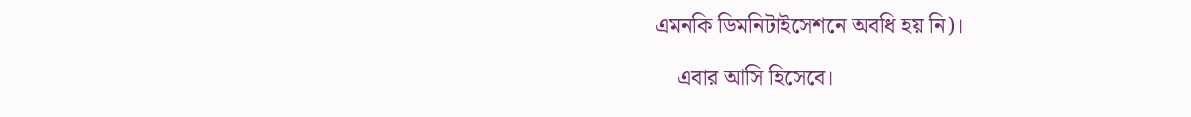এমনকি ডিমনিটাইসেশনে অবধি হয় নি)।

    এবার আসি হিসেবে।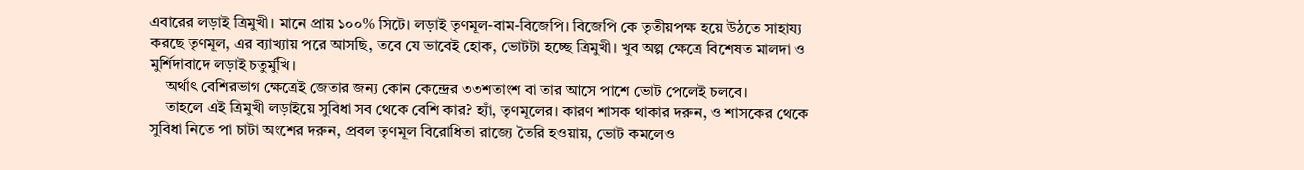এবারের লড়াই ত্রিমুখী। মানে প্রায় ১০০% সিটে। লড়াই তৃণমূল-বাম-বিজেপি। বিজেপি কে তৃতীয়পক্ষ হয়ে উঠতে সাহায্য করছে তৃণমূল, এর ব্যাখ্যায় পরে আসছি, তবে যে ভাবেই হোক, ভোটটা হচ্ছে ত্রিমুখী। খুব অল্প ক্ষেত্রে বিশেষত মালদা ও মুর্শিদাবাদে লড়াই চতুর্মুখি।
    অর্থাৎ বেশিরভাগ ক্ষেত্রেই জেতার জন্য কোন কেন্দ্রের ৩৩শতাংশ বা তার আসে পাশে ভোট পেলেই চলবে।
    তাহলে এই ত্রিমুখী লড়াইয়ে সুবিধা সব থেকে বেশি কার? হ্যাঁ, তৃণমূলের। কারণ শাসক থাকার দরুন, ও শাসকের থেকে সুবিধা নিতে পা চাটা অংশের দরুন, প্রবল তৃণমূল বিরোধিতা রাজ্যে তৈরি হওয়ায়, ভোট কমলেও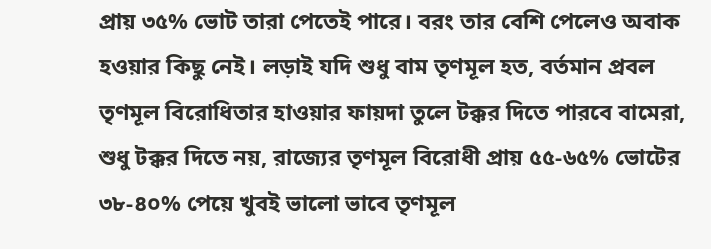প্রায় ৩৫% ভোট তারা পেতেই পারে। বরং তার বেশি পেলেও অবাক হওয়ার কিছু নেই। লড়াই যদি শুধু বাম তৃণমূল হত, বর্তমান প্রবল তৃণমূল বিরোধিতার হাওয়ার ফায়দা তুলে টক্কর দিতে পারবে বামেরা, শুধু টক্কর দিতে নয়, রাজ্যের তৃণমূল বিরোধী প্রায় ৫৫-৬৫% ভোটের ৩৮-৪০% পেয়ে খুবই ভালো ভাবে তৃণমূল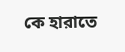কে হারাতে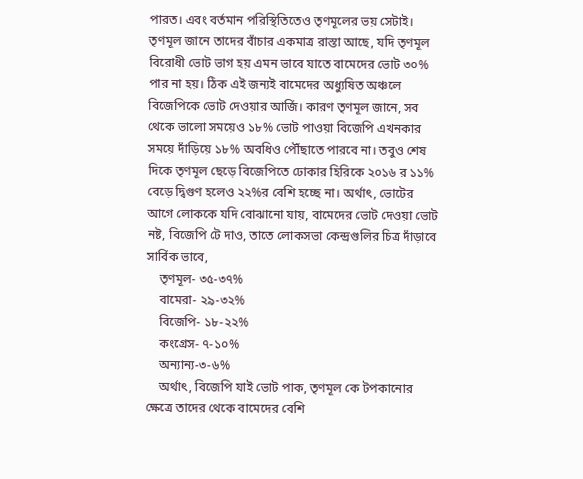পারত। এবং বর্তমান পরিস্থিতিতেও তৃণমূলের ভয় সেটাই। তৃণমূল জানে তাদের বাঁচার একমাত্র রাস্তা আছে, যদি তৃণমূল বিরোধী ভোট ভাগ হয় এমন ভাবে যাতে বামেদের ভোট ৩০% পার না হয়। ঠিক এই জন্যই বামেদের অধ্যুষিত অঞ্চলে বিজেপিকে ভোট দেওয়ার আর্জি। কারণ তৃণমূল জানে, সব থেকে ভালো সময়েও ১৮% ভোট পাওয়া বিজেপি এখনকার সময়ে দাঁড়িয়ে ১৮% অবধিও পৌঁছাতে পারবে না। তবুও শেষ দিকে তৃণমূল ছেড়ে বিজেপিতে ঢোকার হিরিকে ২০১৬ র ১১% বেড়ে দ্বিগুণ হলেও ২২%র বেশি হচ্ছে না। অর্থাৎ, ভোটের আগে লোককে যদি বোঝানো যায়, বামেদের ভোট দেওয়া ভোট নষ্ট, বিজেপি টে দাও, তাতে লোকসভা কেন্দ্রগুলির চিত্র দাঁড়াবে সার্বিক ভাবে,
    তৃণমূল- ৩৫-৩৭%
    বামেরা- ২৯-৩২%
    বিজেপি- ১৮-২২%
    কংগ্রেস- ৭-১০%
    অন্যান্য-৩-৬%
    অর্থাৎ, বিজেপি যাই ভোট পাক, তৃণমূল কে টপকানোর ক্ষেত্রে তাদের থেকে বামেদের বেশি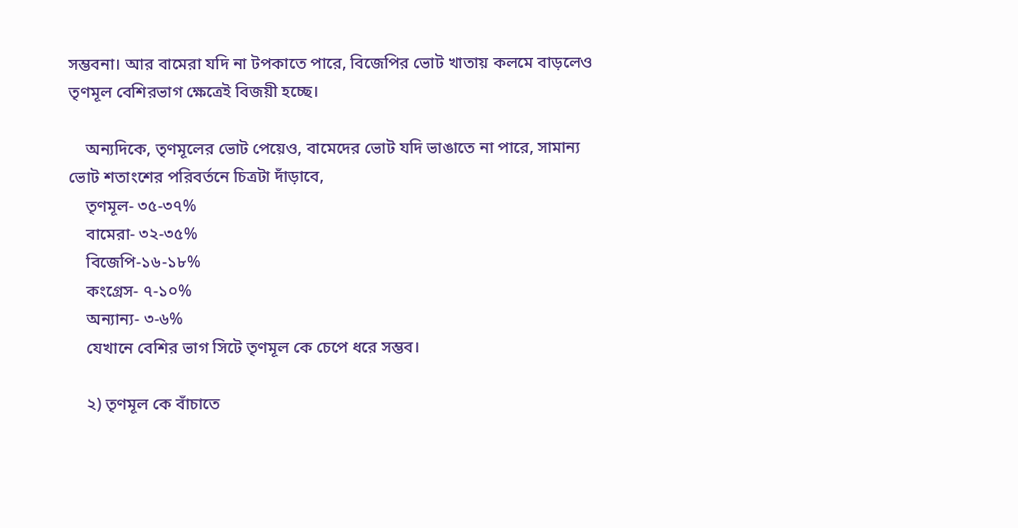সম্ভবনা। আর বামেরা যদি না টপকাতে পারে, বিজেপির ভোট খাতায় কলমে বাড়লেও তৃণমূল বেশিরভাগ ক্ষেত্রেই বিজয়ী হচ্ছে।

    অন্যদিকে, তৃণমূলের ভোট পেয়েও, বামেদের ভোট যদি ভাঙাতে না পারে, সামান্য ভোট শতাংশের পরিবর্তনে চিত্রটা দাঁড়াবে,
    তৃণমূল- ৩৫-৩৭%
    বামেরা- ৩২-৩৫%
    বিজেপি-১৬-১৮%
    কংগ্রেস- ৭-১০%
    অন্যান্য- ৩-৬%
    যেখানে বেশির ভাগ সিটে তৃণমূল কে চেপে ধরে সম্ভব।

    ২) তৃণমূল কে বাঁচাতে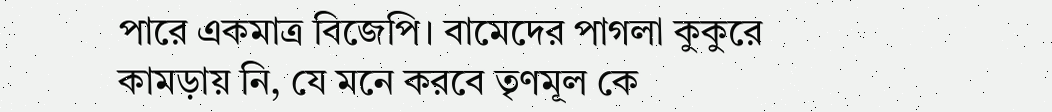পারে একমাত্র বিজেপি। বামেদের পাগলা কুকুরে কামড়ায় নি, যে মনে করবে তৃণমূল কে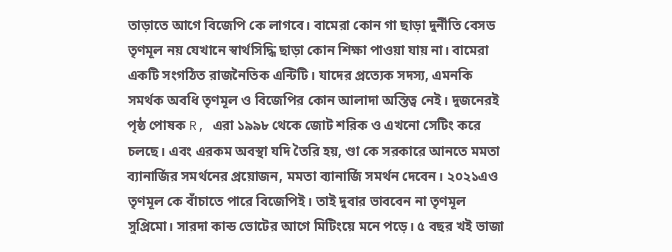তাড়াতে আগে বিজেপি কে লাগবে। বামেরা কোন গা ছাড়া দুর্নীতি বেসড তৃণমূল নয় যেখানে স্বার্থসিদ্ধি ছাড়া কোন শিক্ষা পাওয়া যায় না। বামেরা একটি সংগঠিত রাজনৈতিক এন্টিটি। যাদের প্রত্যেক সদস্য, এমনকি সমর্থক অবধি তৃণমূল ও বিজেপির কোন আলাদা অস্তিত্ব নেই। দুজনেরই পৃষ্ঠ পোষক R, এরা ১৯৯৮ থেকে জোট শরিক ও এখনো সেটিং করে চলছে। এবং এরকম অবস্থা যদি তৈরি হয়, ণ্ডা কে সরকারে আনতে মমতা ব্যানার্জির সমর্থনের প্রয়োজন, মমতা ব্যানার্জি সমর্থন দেবেন। ২০২১এও তৃণমূল কে বাঁচাতে পারে বিজেপিই। তাই দুবার ভাববেন না তৃণমূল সুপ্রিমো। সারদা কান্ড ভোটের আগে মিটিংয়ে মনে পড়ে। ৫ বছর খই ভাজা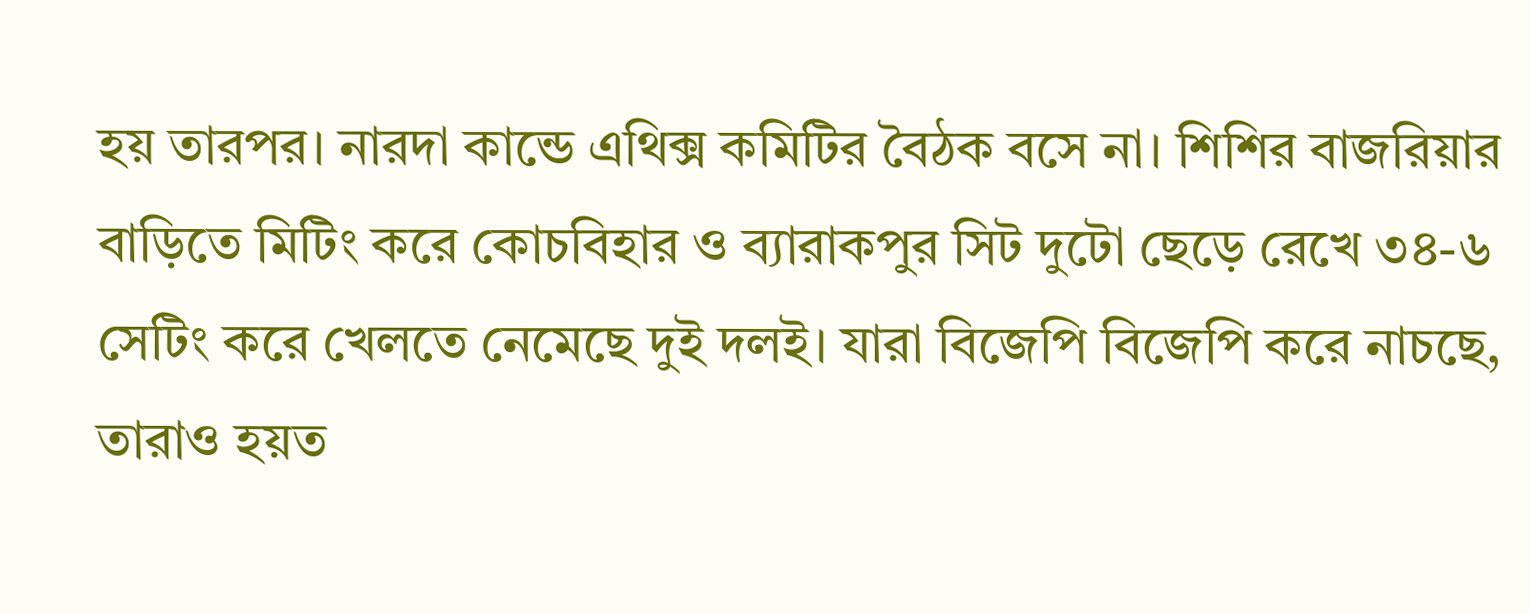হয় তারপর। নারদা কান্ডে এথিক্স কমিটির বৈঠক বসে না। শিশির বাজরিয়ার বাড়িতে মিটিং করে কোচবিহার ও ব্যারাকপুর সিট দুটো ছেড়ে রেখে ৩৪-৬ সেটিং করে খেলতে নেমেছে দুই দলই। যারা বিজেপি বিজেপি করে নাচছে, তারাও হয়ত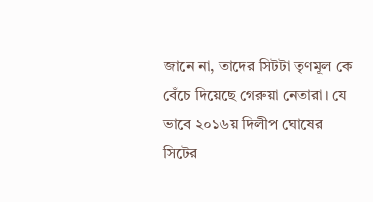জানে না, তাদের সিটটা তৃণমূল কে বেঁচে দিয়েছে গেরুয়া নেতারা। যে ভাবে ২০১৬য় দিলীপ ঘোষের সিটের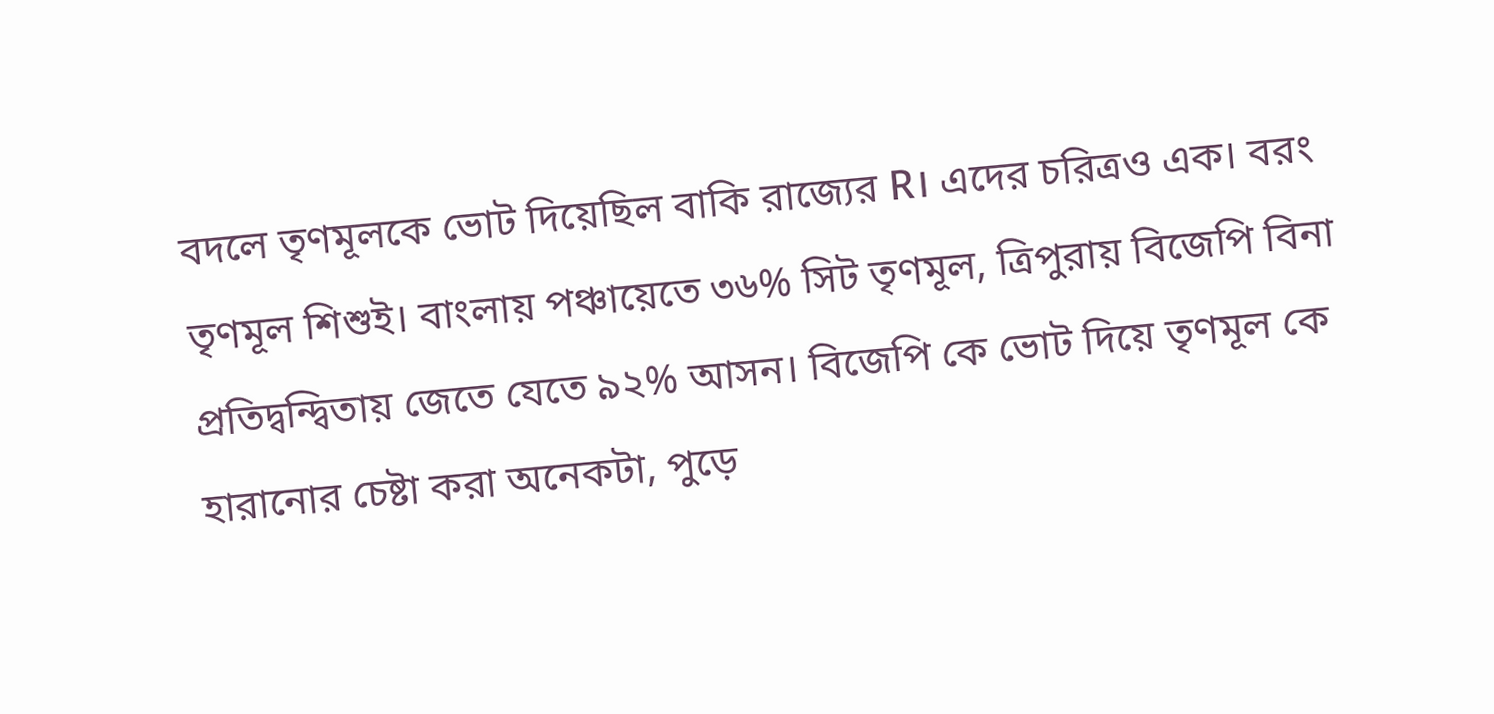বদলে তৃণমূলকে ভোট দিয়েছিল বাকি রাজ্যের R। এদের চরিত্রও এক। বরং তৃণমূল শিশুই। বাংলায় পঞ্চায়েতে ৩৬% সিট তৃণমূল, ত্রিপুরায় বিজেপি বিনা প্রতিদ্বন্দ্বিতায় জেতে যেতে ৯২% আসন। বিজেপি কে ভোট দিয়ে তৃণমূল কে হারানোর চেষ্টা করা অনেকটা, পুড়ে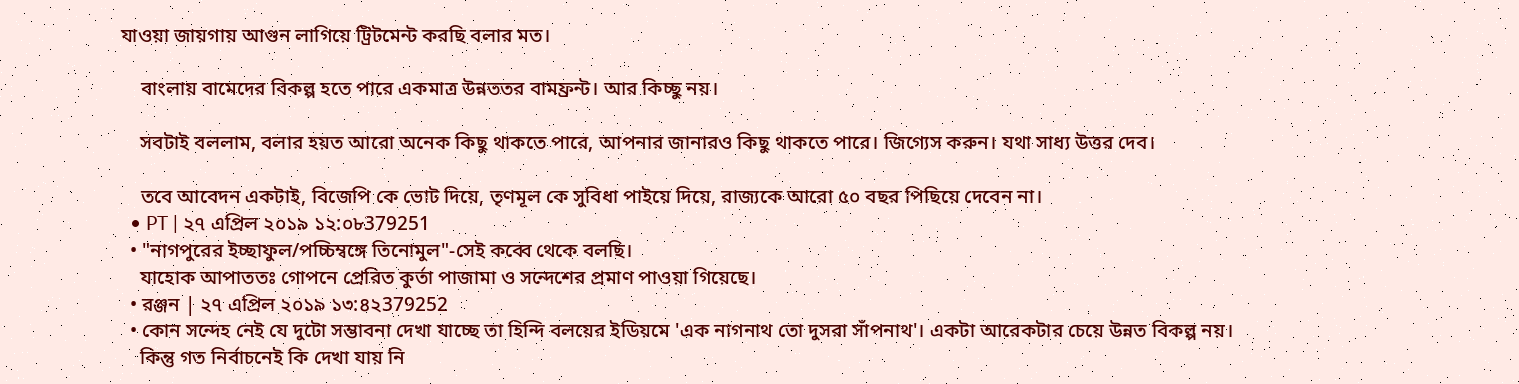যাওয়া জায়গায় আগুন লাগিয়ে ট্রিটমেন্ট করছি বলার মত।

    বাংলায় বামেদের বিকল্প হতে পারে একমাত্র উন্নততর বামফ্রন্ট। আর কিচ্ছু নয়।

    সবটাই বললাম, বলার হয়ত আরো অনেক কিছু থাকতে পারে, আপনার জানারও কিছু থাকতে পারে। জিগ্যেস করুন। যথা সাধ্য উত্তর দেব।

    তবে আবেদন একটাই, বিজেপি কে ভোট দিয়ে, তৃণমূল কে সুবিধা পাইয়ে দিয়ে, রাজ্যকে আরো ৫০ বছর পিছিয়ে দেবেন না।
  • PT | ২৭ এপ্রিল ২০১৯ ১২:০৮379251
  • "নাগপুরের ইচ্ছাফুল/পচ্চিম্বঙ্গে তিনোমুল"-সেই কব্বে থেকে বলছি।
    যাহোক আপাততঃ গোপনে প্রেরিত কুর্তা পাজামা ও সন্দেশের প্রমাণ পাওয়া গিয়েছে।
  • রঞ্জন | ২৭ এপ্রিল ২০১৯ ১৩:৪২379252
  • কোন সন্দেহ নেই যে দুটো সম্ভাবনা দেখা যাচ্ছে তা হিন্দি বলয়ের ইডিয়মে 'এক নাগনাথ তো দুসরা সাঁপনাথ'। একটা আরেকটার চেয়ে উন্নত বিকল্প নয়।
    কিন্তু গত নির্বাচনেই কি দেখা যায় নি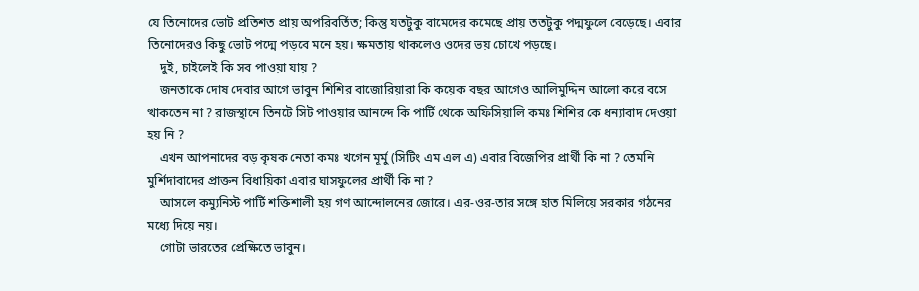যে তিনোদের ভোট প্রতিশত প্রায় অপরিবর্তিত; কিন্তু যতটুকু বামেদের কমেছে প্রায় ততটুকু পদ্মফুলে বেড়েছে। এবার তিনোদেরও কিছু ভোট পদ্মে পড়বে মনে হয়। ক্ষমতায় থাকলেও ওদের ভয় চোখে পড়ছে।
    দুই, চাইলেই কি সব পাওয়া যায় ?
    জনতাকে দোষ দেবার আগে ভাবুন শিশির বাজোরিয়ারা কি কয়েক বছর আগেও আলিমুদ্দিন আলো করে বসে ত্থাকতেন না ? রাজস্থানে তিনটে সিট পাওয়ার আনন্দে কি পার্টি থেকে অফিসিয়ালি কমঃ শিশির কে ধন্যাবাদ দেওয়া হয় নি ?
    এখন আপনাদের বড় কৃষক নেতা কমঃ খগেন মূর্মু (সিটিং এম এল এ) এবার বিজেপির প্রার্থী কি না ? তেমনি মুর্শিদাবাদের প্রাক্তন বিধায়িকা এবার ঘাসফুলের প্রার্থী কি না ?
    আসলে কম্যুনিস্ট পার্টি শক্তিশালী হয় গণ আন্দোলনের জোরে। এর-ওর-তার সঙ্গে হাত মিলিয়ে সরকার গঠনের মধ্যে দিয়ে নয়।
    গোটা ভারতের প্রেক্ষিতে ভাবুন।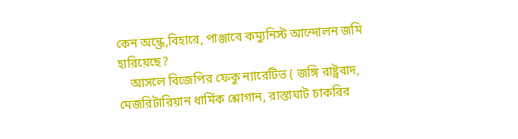কেন অন্ধ্রে,বিহারে, পাঞ্জাবে কম্যুনিস্ট আন্দোলন জমি হারিয়েছে?
    আসলে বিজেপির ফেকু ন্যারেটিভ ( জঙ্গি রাষ্ট্রবাদ, মেজরিটারিয়ান ধার্মিক শ্লোগান, রাস্তাঘাট চাকরির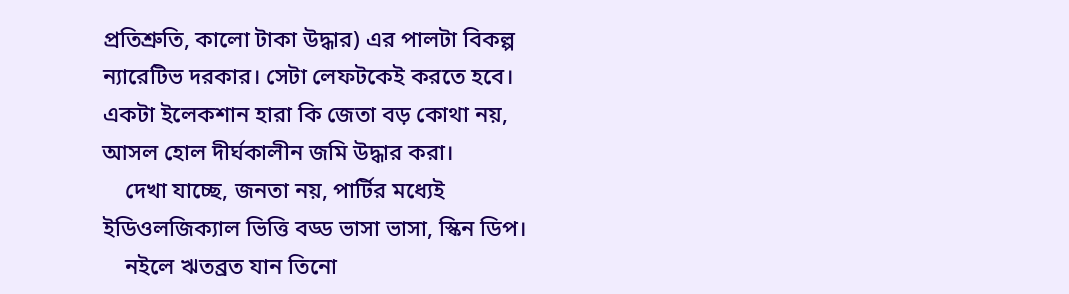প্রতিশ্রুতি, কালো টাকা উদ্ধার) এর পালটা বিকল্প ন্যারেটিভ দরকার। সেটা লেফটকেই করতে হবে। একটা ইলেকশান হারা কি জেতা বড় কোথা নয়, আসল হোল দীর্ঘকালীন জমি উদ্ধার করা।
    দেখা যাচ্ছে, জনতা নয়, পার্টির মধ্যেই ইডিওলজিক্যাল ভিত্তি বড্ড ভাসা ভাসা, স্কিন ডিপ।
    নইলে ঋতব্রত যান তিনো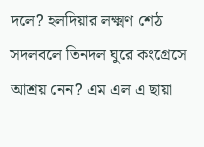দলে? হলদিয়ার লক্ষ্মণ শেঠ সদলবলে তিনদল ঘুরে কংগ্রেসে আশ্রয় নেন? এম এল এ ছায়া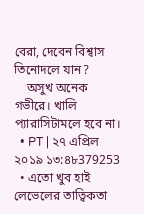বেরা, দেবেন বিশ্বাস তিনোদলে যান?
    অসুখ অনেক গভীরে। খালি প্যারাসিটামলে হবে না।
  • PT | ২৭ এপ্রিল ২০১৯ ১৩:৪৮379253
  • এতো খুব হাই লেভেলের তাত্বিকতা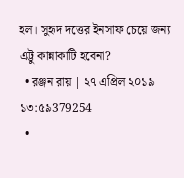হল। সুহৃদ দত্তের ইনসাফ চেয়ে জন্য এট্টু কান্নাকাটি হবেনা?
  • রঞ্জন রায় | ২৭ এপ্রিল ২০১৯ ১৩:৫৯379254
  •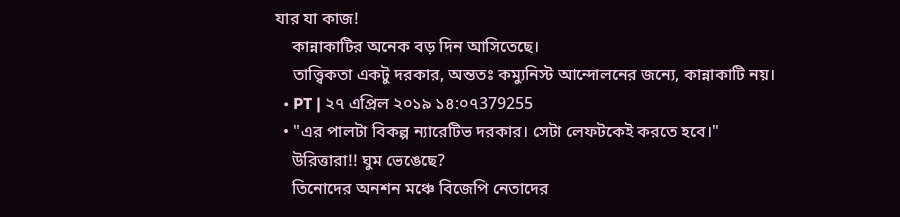যার যা কাজ!
    কান্নাকাটির অনেক বড় দিন আসিতেছে।
    তাত্ত্বিকতা একটু দরকার, অন্ততঃ কম্যুনিস্ট আন্দোলনের জন্যে, কান্নাকাটি নয়।
  • PT | ২৭ এপ্রিল ২০১৯ ১৪:০৭379255
  • "এর পালটা বিকল্প ন্যারেটিভ দরকার। সেটা লেফটকেই করতে হবে।"
    উরিত্তারা!! ঘুম ভেঙেছে?
    তিনোদের অনশন মঞ্চে বিজেপি নেতাদের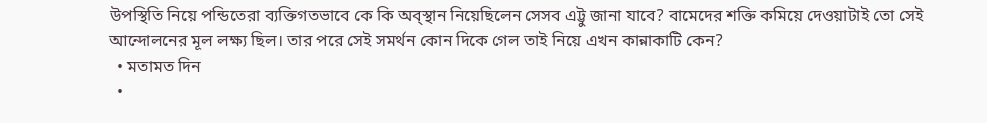উপস্থিতি নিয়ে পন্ডিতেরা ব্যক্তিগতভাবে কে কি অব্স্থান নিয়েছিলেন সেসব এট্টু জানা যাবে? বামেদের শক্তি কমিয়ে দেওয়াটাই তো সেই আন্দোলনের মূল লক্ষ্য ছিল। তার পরে সেই সমর্থন কোন দিকে গেল তাই নিয়ে এখন কান্নাকাটি কেন?
  • মতামত দিন
  •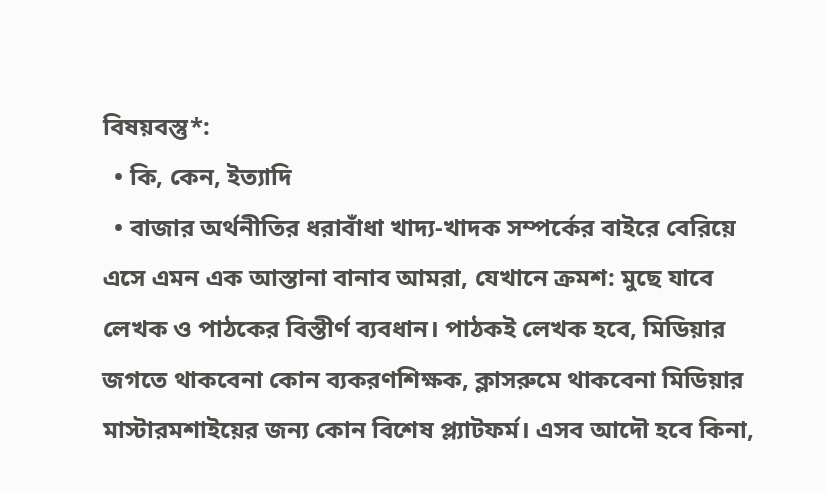বিষয়বস্তু*:
  • কি, কেন, ইত্যাদি
  • বাজার অর্থনীতির ধরাবাঁধা খাদ্য-খাদক সম্পর্কের বাইরে বেরিয়ে এসে এমন এক আস্তানা বানাব আমরা, যেখানে ক্রমশ: মুছে যাবে লেখক ও পাঠকের বিস্তীর্ণ ব্যবধান। পাঠকই লেখক হবে, মিডিয়ার জগতে থাকবেনা কোন ব্যকরণশিক্ষক, ক্লাসরুমে থাকবেনা মিডিয়ার মাস্টারমশাইয়ের জন্য কোন বিশেষ প্ল্যাটফর্ম। এসব আদৌ হবে কিনা,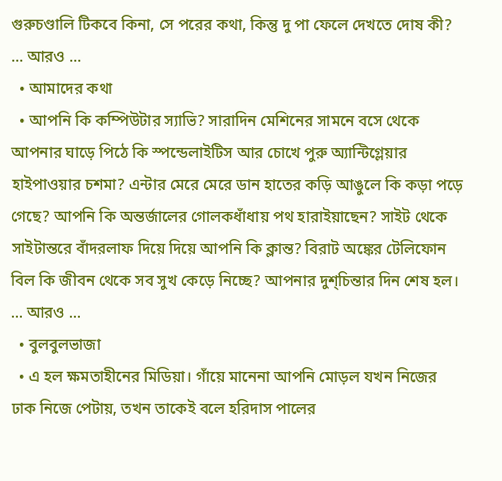গুরুচণ্ডালি টিকবে কিনা, সে পরের কথা, কিন্তু দু পা ফেলে দেখতে দোষ কী? ... আরও ...
  • আমাদের কথা
  • আপনি কি কম্পিউটার স্যাভি? সারাদিন মেশিনের সামনে বসে থেকে আপনার ঘাড়ে পিঠে কি স্পন্ডেলাইটিস আর চোখে পুরু অ্যান্টিগ্লেয়ার হাইপাওয়ার চশমা? এন্টার মেরে মেরে ডান হাতের কড়ি আঙুলে কি কড়া পড়ে গেছে? আপনি কি অন্তর্জালের গোলকধাঁধায় পথ হারাইয়াছেন? সাইট থেকে সাইটান্তরে বাঁদরলাফ দিয়ে দিয়ে আপনি কি ক্লান্ত? বিরাট অঙ্কের টেলিফোন বিল কি জীবন থেকে সব সুখ কেড়ে নিচ্ছে? আপনার দুশ্‌চিন্তার দিন শেষ হল। ... আরও ...
  • বুলবুলভাজা
  • এ হল ক্ষমতাহীনের মিডিয়া। গাঁয়ে মানেনা আপনি মোড়ল যখন নিজের ঢাক নিজে পেটায়, তখন তাকেই বলে হরিদাস পালের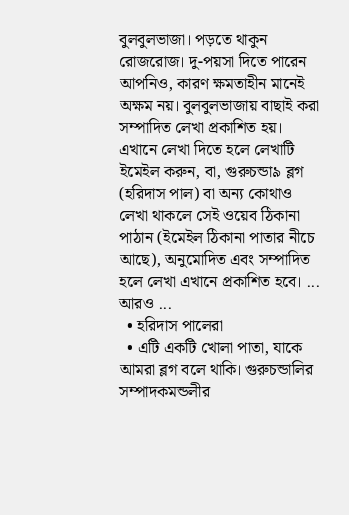বুলবুলভাজা। পড়তে থাকুন রোজরোজ। দু-পয়সা দিতে পারেন আপনিও, কারণ ক্ষমতাহীন মানেই অক্ষম নয়। বুলবুলভাজায় বাছাই করা সম্পাদিত লেখা প্রকাশিত হয়। এখানে লেখা দিতে হলে লেখাটি ইমেইল করুন, বা, গুরুচন্ডা৯ ব্লগ (হরিদাস পাল) বা অন্য কোথাও লেখা থাকলে সেই ওয়েব ঠিকানা পাঠান (ইমেইল ঠিকানা পাতার নীচে আছে), অনুমোদিত এবং সম্পাদিত হলে লেখা এখানে প্রকাশিত হবে। ... আরও ...
  • হরিদাস পালেরা
  • এটি একটি খোলা পাতা, যাকে আমরা ব্লগ বলে থাকি। গুরুচন্ডালির সম্পাদকমন্ডলীর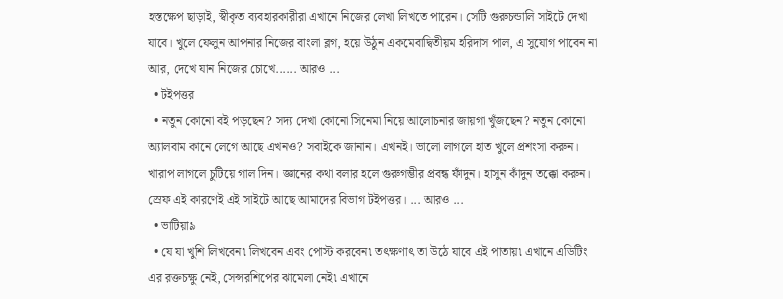হস্তক্ষেপ ছাড়াই, স্বীকৃত ব্যবহারকারীরা এখানে নিজের লেখা লিখতে পারেন। সেটি গুরুচন্ডালি সাইটে দেখা যাবে। খুলে ফেলুন আপনার নিজের বাংলা ব্লগ, হয়ে উঠুন একমেবাদ্বিতীয়ম হরিদাস পাল, এ সুযোগ পাবেন না আর, দেখে যান নিজের চোখে...... আরও ...
  • টইপত্তর
  • নতুন কোনো বই পড়ছেন? সদ্য দেখা কোনো সিনেমা নিয়ে আলোচনার জায়গা খুঁজছেন? নতুন কোনো অ্যালবাম কানে লেগে আছে এখনও? সবাইকে জানান। এখনই। ভালো লাগলে হাত খুলে প্রশংসা করুন। খারাপ লাগলে চুটিয়ে গাল দিন। জ্ঞানের কথা বলার হলে গুরুগম্ভীর প্রবন্ধ ফাঁদুন। হাসুন কাঁদুন তক্কো করুন। স্রেফ এই কারণেই এই সাইটে আছে আমাদের বিভাগ টইপত্তর। ... আরও ...
  • ভাটিয়া৯
  • যে যা খুশি লিখবেন৷ লিখবেন এবং পোস্ট করবেন৷ তৎক্ষণাৎ তা উঠে যাবে এই পাতায়৷ এখানে এডিটিং এর রক্তচক্ষু নেই, সেন্সরশিপের ঝামেলা নেই৷ এখানে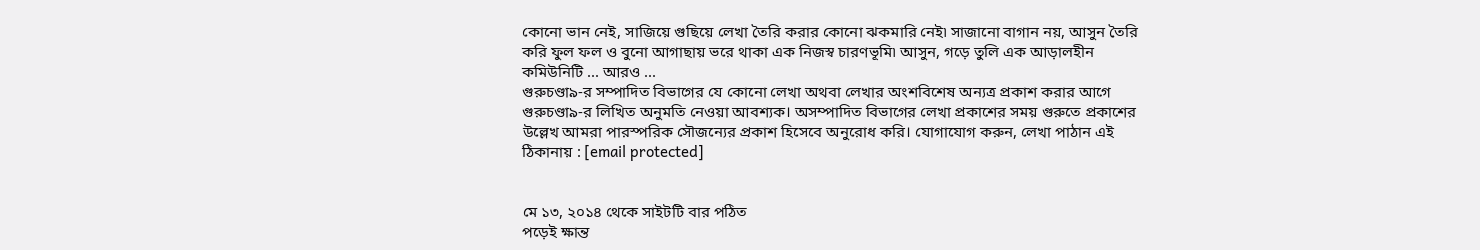কোনো ভান নেই, সাজিয়ে গুছিয়ে লেখা তৈরি করার কোনো ঝকমারি নেই৷ সাজানো বাগান নয়, আসুন তৈরি করি ফুল ফল ও বুনো আগাছায় ভরে থাকা এক নিজস্ব চারণভূমি৷ আসুন, গড়ে তুলি এক আড়ালহীন কমিউনিটি ... আরও ...
গুরুচণ্ডা৯-র সম্পাদিত বিভাগের যে কোনো লেখা অথবা লেখার অংশবিশেষ অন্যত্র প্রকাশ করার আগে গুরুচণ্ডা৯-র লিখিত অনুমতি নেওয়া আবশ্যক। অসম্পাদিত বিভাগের লেখা প্রকাশের সময় গুরুতে প্রকাশের উল্লেখ আমরা পারস্পরিক সৌজন্যের প্রকাশ হিসেবে অনুরোধ করি। যোগাযোগ করুন, লেখা পাঠান এই ঠিকানায় : [email protected]


মে ১৩, ২০১৪ থেকে সাইটটি বার পঠিত
পড়েই ক্ষান্ত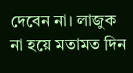দেবেন না। লাজুক না হয়ে মতামত দিন